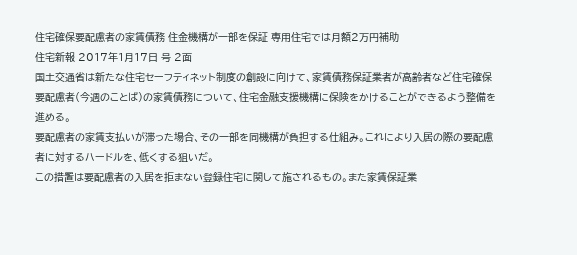住宅確保要配慮者の家賃債務 住金機構が一部を保証 専用住宅では月額2万円補助
住宅新報 2017年1月17日 号 2面
国土交通省は新たな住宅セーフティネット制度の創設に向けて、家賃債務保証業者が高齢者など住宅確保要配慮者(今週のことば)の家賃債務について、住宅金融支援機構に保険をかけることができるよう整備を進める。
要配慮者の家賃支払いが滞った場合、その一部を同機構が負担する仕組み。これにより入居の際の要配慮者に対するハードルを、低くする狙いだ。
この措置は要配慮者の入居を拒まない登録住宅に関して施されるもの。また家賃保証業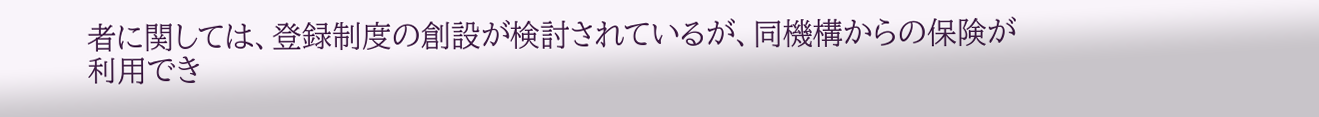者に関しては、登録制度の創設が検討されているが、同機構からの保険が利用でき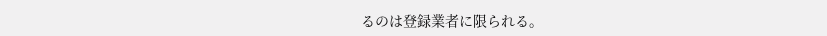るのは登録業者に限られる。